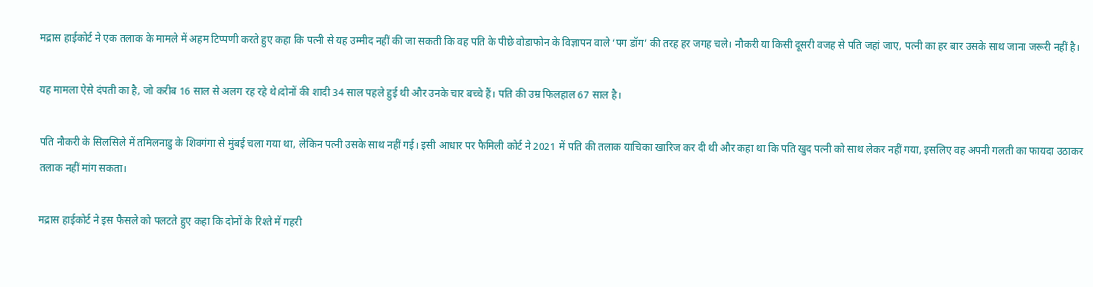मद्रास हाईकोर्ट ने एक तलाक के मामले में अहम टिप्पणी करते हुए कहा कि पत्नी से यह उम्मीद नहीं की जा सकती कि वह पति के पीछे वोडाफोन के विज्ञापन वाले ‘पग डॉग’ की तरह हर जगह चले। नौकरी या किसी दूसरी वजह से पति जहां जाए, पत्नी का हर बार उसके साथ जाना जरूरी नहीं है।

यह मामला ऐसे दंपती का है, जो करीब 16 साल से अलग रह रहे थे।दोनों की शादी 34 साल पहले हुई थी और उनके चार बच्चे हैं। पति की उम्र फिलहाल 67 साल है।

पति नौकरी के सिलसिले में तमिलनाडु के शिवगंगा से मुंबई चला गया था, लेकिन पत्नी उसके साथ नहीं गई। इसी आधार पर फैमिली कोर्ट ने 2021 में पति की तलाक याचिका खारिज कर दी थी और कहा था कि पति खुद पत्नी को साथ लेकर नहीं गया, इसलिए वह अपनी गलती का फायदा उठाकर तलाक नहीं मांग सकता।

मद्रास हाईकोर्ट ने इस फैसले को पलटते हुए कहा कि दोनों के रिश्ते में गहरी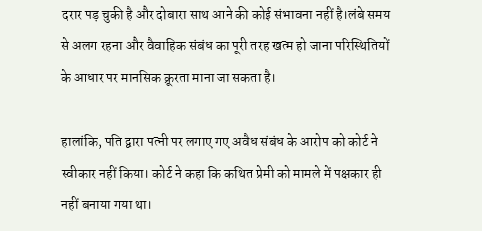दरार पड़ चुकी है और दोबारा साथ आने की कोई संभावना नहीं है।लंबे समय से अलग रहना और वैवाहिक संबंध का पूरी तरह खत्म हो जाना परिस्थितियों के आधार पर मानसिक क्रूरता माना जा सकता है।

हालांकि, पति द्वारा पत्नी पर लगाए गए अवैध संबंध के आरोप को कोर्ट ने स्वीकार नहीं किया। कोर्ट ने कहा कि कथित प्रेमी को मामले में पक्षकार ही नहीं बनाया गया था।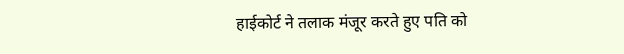हाईकोर्ट ने तलाक मंजूर करते हुए पति को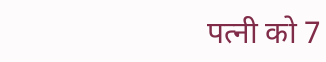पत्नी को 7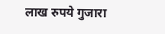लाख रुपये गुजारा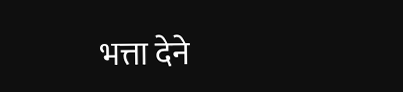भत्ता देने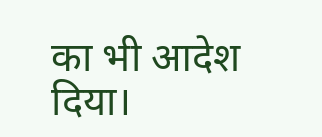का भी आदेश दिया।